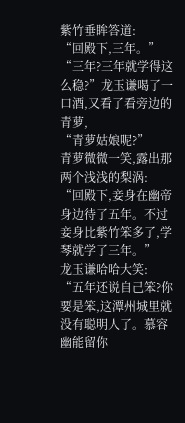紫竹垂眸答道:
“回殿下,三年。”
“三年?三年就学得这么稳?”龙玉谦喝了一口酒,又看了看旁边的青萝,
“青萝姑娘呢?”
青萝微微一笑,露出那两个浅浅的梨涡:
“回殿下,妾身在幽帝身边待了五年。不过妾身比紫竹笨多了,学琴就学了三年。”
龙玉谦哈哈大笑:
“五年还说自己笨?你要是笨,这潭州城里就没有聪明人了。慕容幽能留你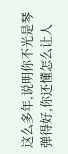这么多年,说明你不光是琴弹得好,你还懂怎么让人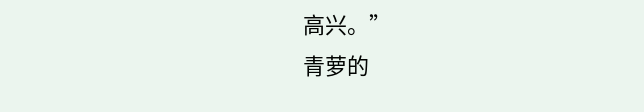高兴。”
青萝的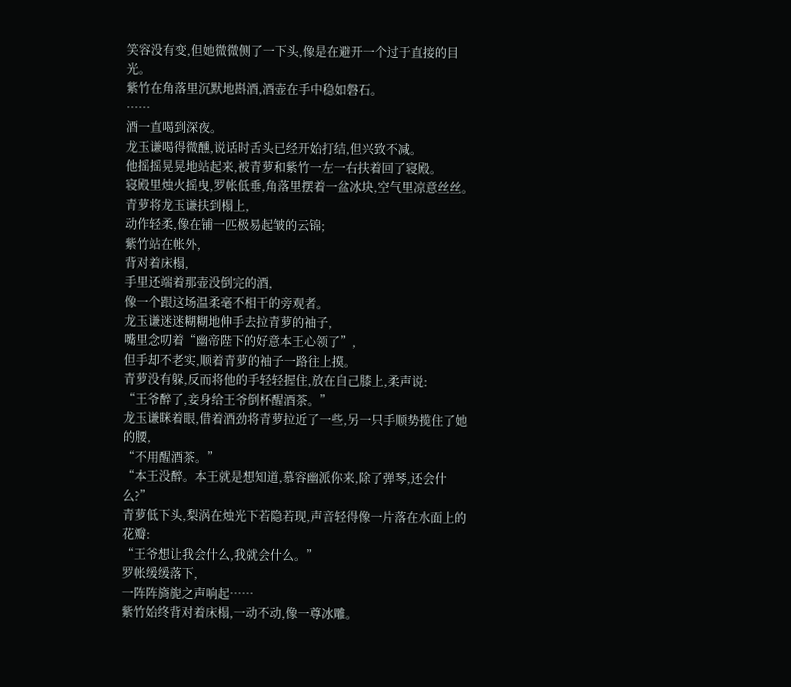笑容没有变,但她微微侧了一下头,像是在避开一个过于直接的目光。
紫竹在角落里沉默地斟酒,酒壶在手中稳如磐石。
……
酒一直喝到深夜。
龙玉谦喝得微醺,说话时舌头已经开始打结,但兴致不减。
他摇摇晃晃地站起来,被青萝和紫竹一左一右扶着回了寝殿。
寝殿里烛火摇曳,罗帐低垂,角落里摆着一盆冰块,空气里凉意丝丝。
青萝将龙玉谦扶到榻上,
动作轻柔,像在铺一匹极易起皱的云锦;
紫竹站在帐外,
背对着床榻,
手里还端着那壶没倒完的酒,
像一个跟这场温柔毫不相干的旁观者。
龙玉谦迷迷糊糊地伸手去拉青萝的袖子,
嘴里念叨着“幽帝陛下的好意本王心领了”,
但手却不老实,顺着青萝的袖子一路往上摸。
青萝没有躲,反而将他的手轻轻握住,放在自己膝上,柔声说:
“王爷醉了,妾身给王爷倒杯醒酒茶。”
龙玉谦眯着眼,借着酒劲将青萝拉近了一些,另一只手顺势揽住了她的腰,
“不用醒酒茶。”
“本王没醉。本王就是想知道,慕容幽派你来,除了弹琴,还会什么?”
青萝低下头,梨涡在烛光下若隐若现,声音轻得像一片落在水面上的花瓣:
“王爷想让我会什么,我就会什么。”
罗帐缓缓落下,
一阵阵旖旎之声响起……
紫竹始终背对着床榻,一动不动,像一尊冰雕。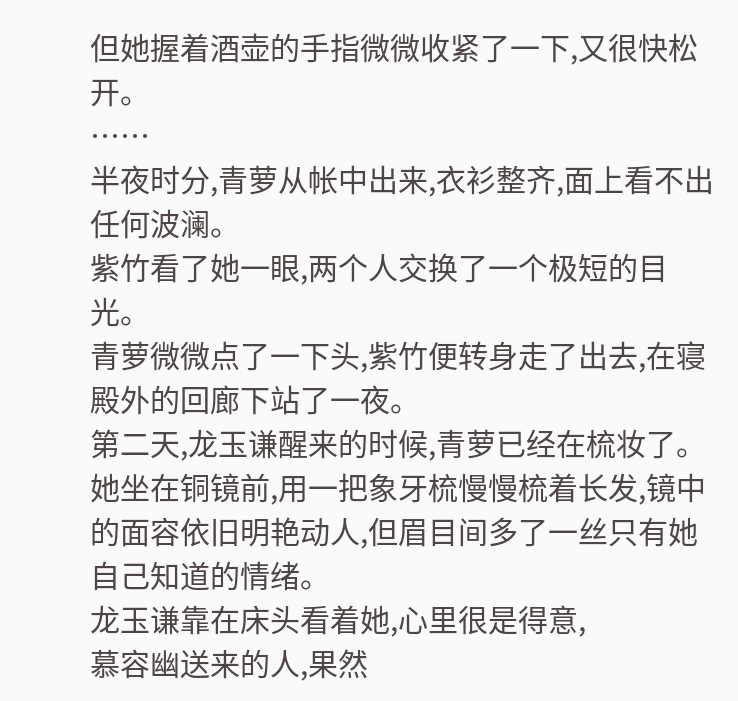但她握着酒壶的手指微微收紧了一下,又很快松开。
……
半夜时分,青萝从帐中出来,衣衫整齐,面上看不出任何波澜。
紫竹看了她一眼,两个人交换了一个极短的目光。
青萝微微点了一下头,紫竹便转身走了出去,在寝殿外的回廊下站了一夜。
第二天,龙玉谦醒来的时候,青萝已经在梳妆了。
她坐在铜镜前,用一把象牙梳慢慢梳着长发,镜中的面容依旧明艳动人,但眉目间多了一丝只有她自己知道的情绪。
龙玉谦靠在床头看着她,心里很是得意,
慕容幽送来的人,果然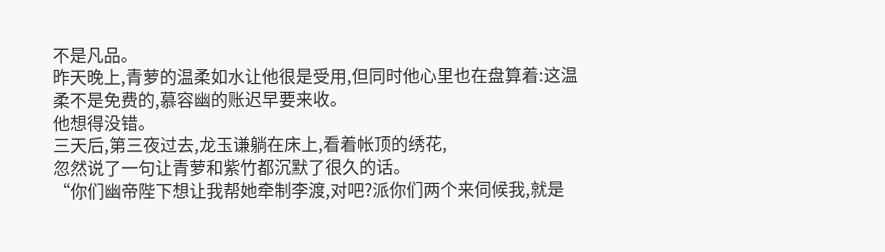不是凡品。
昨天晚上,青萝的温柔如水让他很是受用,但同时他心里也在盘算着:这温柔不是免费的,慕容幽的账迟早要来收。
他想得没错。
三天后,第三夜过去,龙玉谦躺在床上,看着帐顶的绣花,
忽然说了一句让青萝和紫竹都沉默了很久的话。
“你们幽帝陛下想让我帮她牵制李渡,对吧?派你们两个来伺候我,就是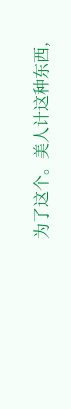为了这个。美人计这种东西,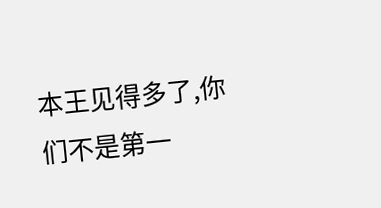本王见得多了,你们不是第一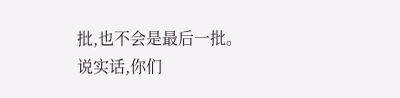批,也不会是最后一批。说实话,你们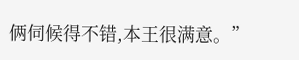俩伺候得不错,本王很满意。”